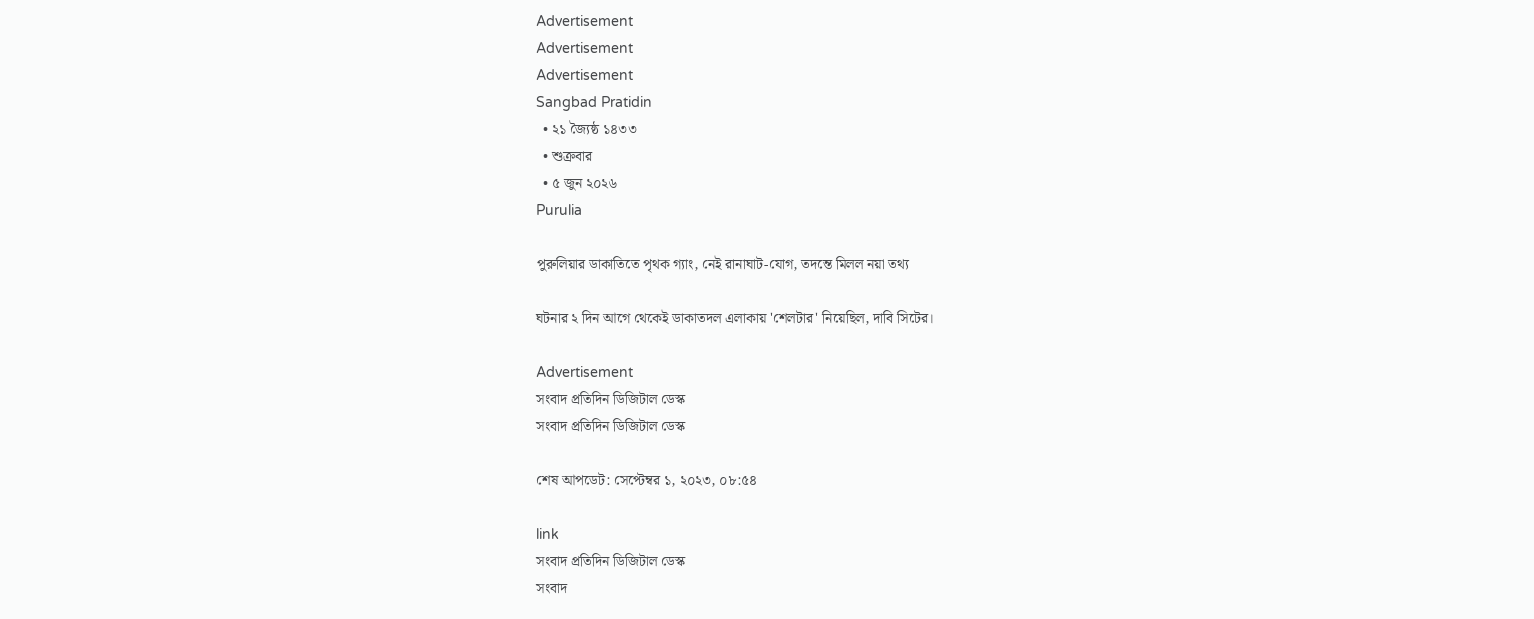Advertisement
Advertisement
Advertisement
Sangbad Pratidin
  • ২১ জ্যৈষ্ঠ ১৪৩৩
  • শুক্রবার
  • ৫ জুন ২০২৬
Purulia

পুরুলিয়ার ডাকাতিতে পৃথক গ্যাং, নেই রানাঘাট-যোগ, তদন্তে মিলল নয়া তথ্য

ঘটনার ২ দিন আগে থেকেই ডাকাতদল এলাকায় 'শেলটার' নিয়েছিল, দাবি সিটের।

Advertisement
সংবাদ প্রতিদিন ডিজিটাল ডেস্ক
সংবাদ প্রতিদিন ডিজিটাল ডেস্ক

শেষ আপডেট: সেপ্টেম্বর ১, ২০২৩, ০৮:৫৪

link
সংবাদ প্রতিদিন ডিজিটাল ডেস্ক
সংবাদ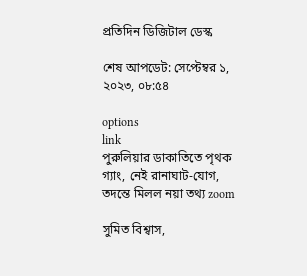প্রতিদিন ডিজিটাল ডেস্ক

শেষ আপডেট: সেপ্টেম্বর ১, ২০২৩, ০৮:৫৪

options
link
পুরুলিয়ার ডাকাতিতে পৃথক গ্যাং, নেই রানাঘাট-যোগ, তদন্তে মিলল নয়া তথ্য zoom

সুমিত বিশ্বাস,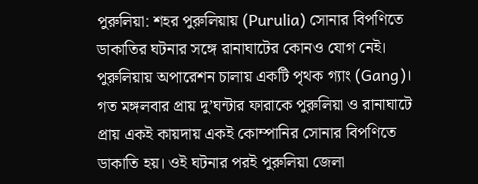পুরুলিয়া: শহর পুরুলিয়ায় (Purulia) সোনার বিপণিতে ডাকাতির ঘটনার সঙ্গে রানাঘাটের কোনও যোগ নেই। পুরুলিয়ায় অপারেশন চালায় একটি পৃথক গ্যাং (Gang)। গত মঙ্গলবার প্রায় দু’ঘন্টার ফারাকে পুরুলিয়া ও রানাঘাটে প্রায় একই কায়দায় একই কোম্পানির সোনার বিপণিতে ডাকাতি হয়। ওই ঘটনার পরই পুরুলিয়া জেলা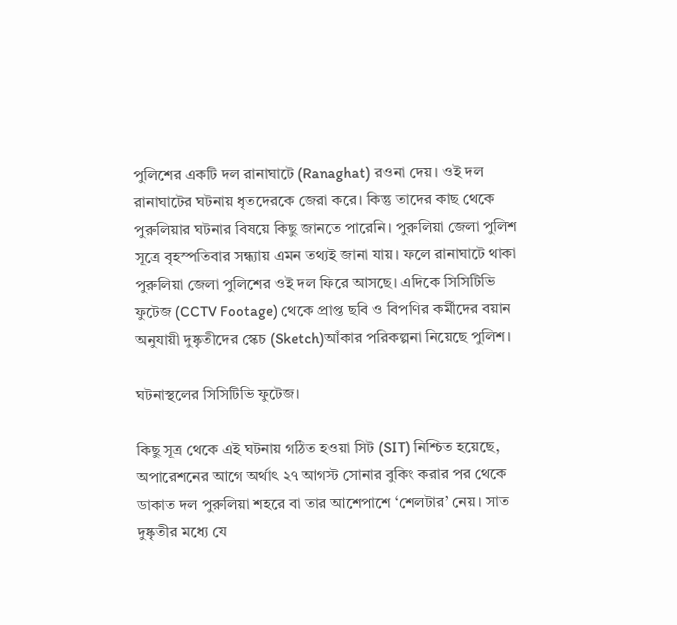পুলিশের একটি দল রানাঘাটে (Ranaghat) রওনা দেয়। ওই দল রানাঘাটের ঘটনায় ধৃতদেরকে জেরা করে। কিন্তু তাদের কাছ থেকে পুরুলিয়ার ঘটনার বিষয়ে কিছু জানতে পারেনি। পুরুলিয়া জেলা পুলিশ সূত্রে বৃহস্পতিবার সন্ধ্যায় এমন তথ্যই জানা যায়। ফলে রানাঘাটে থাকা পুরুলিয়া জেলা পুলিশের ওই দল ফিরে আসছে। এদিকে সিসিটিভি ফুটেজ (CCTV Footage) থেকে প্রাপ্ত ছবি ও বিপণির কর্মীদের বয়ান অনুযায়ী দুষ্কৃতীদের স্কেচ (Sketch)আঁকার পরিকল্পনা নিয়েছে পুলিশ।

ঘটনাস্থলের সিসিটিভি ফুটেজ।

কিছু সূত্র থেকে এই ঘটনায় গঠিত হওয়া সিট (SIT) নিশ্চিত হয়েছে, অপারেশনের আগে অর্থাৎ ২৭ আগস্ট সোনার বুকিং করার পর থেকে ডাকাত দল পুরুলিয়া শহরে বা তার আশেপাশে ‘শেলটার’ নেয়। সাত দুষ্কৃতীর মধ্যে যে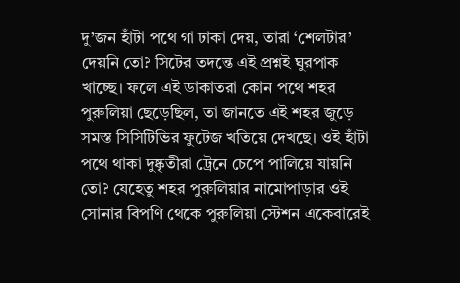দু’জন হাঁটা পথে গা ঢাকা দেয়, তারা ‘শেলটার’ দেয়নি তো? সিটের তদন্তে এই প্রশ্নই ঘুরপাক খাচ্ছে। ফলে এই ডাকাতরা কোন পথে শহর পুরুলিয়া ছেড়েছিল, তা জানতে এই শহর জুড়ে সমস্ত সিসিটিভির ফুটেজ খতিয়ে দেখছে। ওই হাঁটা পথে থাকা দুষ্কৃতীরা ট্রেনে চেপে পালিয়ে যায়নি তো? যেহেতু শহর পুরুলিয়ার নামোপাড়ার ওই সোনার বিপণি থেকে পুরুলিয়া স্টেশন একেবারেই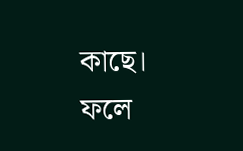কাছে। ফলে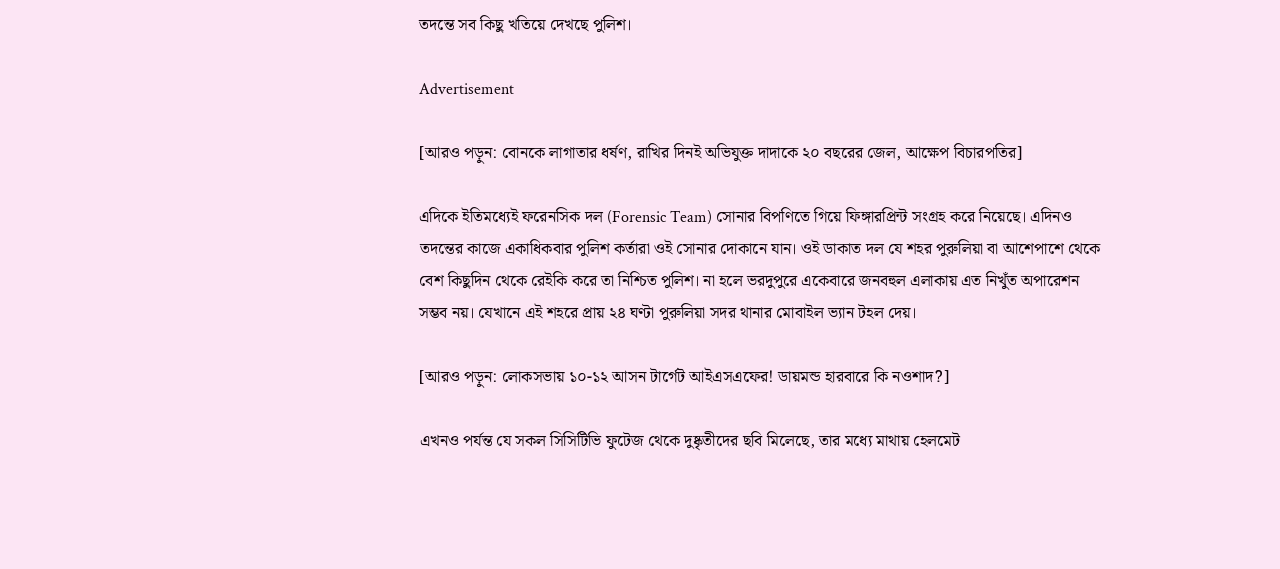তদন্তে সব কিছু খতিয়ে দেখছে পুলিশ।

Advertisement

[আরও পড়ুন: বোনকে লাগাতার ধর্ষণ, রাখির দিনই অভিযুক্ত দাদাকে ২০ বছরের জেল, আক্ষেপ বিচারপতির]

এদিকে ইতিমধ্যেই ফরেনসিক দল (Forensic Team) সোনার বিপণিতে গিয়ে ফিঙ্গারপ্রিন্ট সংগ্রহ করে নিয়েছে। এদিনও তদন্তের কাজে একাধিকবার পুলিশ কর্তারা ওই সোনার দোকানে যান। ওই ডাকাত দল যে শহর পুরুলিয়া বা আশেপাশে থেকে বেশ কিছুদিন থেকে রেইকি করে তা নিশ্চিত পুলিশ। না হলে ভরদুপুরে একেবারে জনবহুল এলাকায় এত নিখুঁত অপারেশন সম্ভব নয়। যেখানে এই শহরে প্রায় ২৪ ঘণ্টা পুরুলিয়া সদর থানার মোবাইল ভ্যান টহল দেয়।

[আরও পড়ুন: লোকসভায় ১০-১২ আসন টার্গেট আইএসএফের! ডায়মন্ড হারবারে কি নওশাদ?]

এখনও পর্যন্ত যে সকল সিসিটিভি ফুটেজ থেকে দুষ্কৃতীদের ছবি মিলেছে, তার মধ্যে মাথায় হেলমেট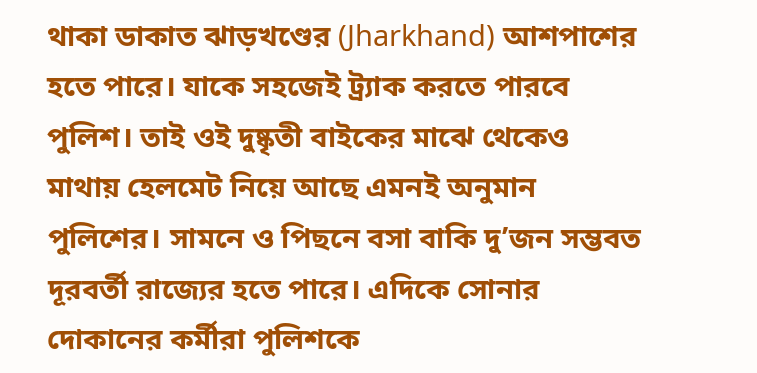থাকা ডাকাত ঝাড়খণ্ডের (Jharkhand) আশপাশের হতে পারে। যাকে সহজেই ট্র্যাক করতে পারবে পুলিশ। তাই ওই দুষ্কৃতী বাইকের মাঝে থেকেও মাথায় হেলমেট নিয়ে আছে এমনই অনুমান পুলিশের। সামনে ও পিছনে বসা বাকি দু’জন সম্ভবত দূরবর্তী রাজ্যের হতে পারে। এদিকে সোনার দোকানের কর্মীরা পুলিশকে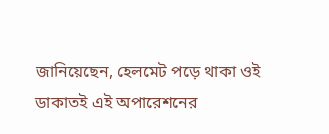জানিয়েছেন, হেলমেট পড়ে থাকা ওই ডাকাতই এই অপারেশনের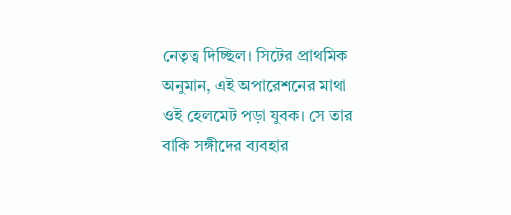নেতৃত্ব দিচ্ছিল। সিটের প্রাথমিক অনুমান, এই অপারেশনের মাথা ওই হেলমেট পড়া যুবক। সে তার বাকি সঙ্গীদের ব্যবহার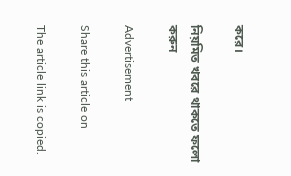করে।

নিয়মিত খবরে থাকতে ফলো করুন

Advertisement

Share this article on

The article link is copied.